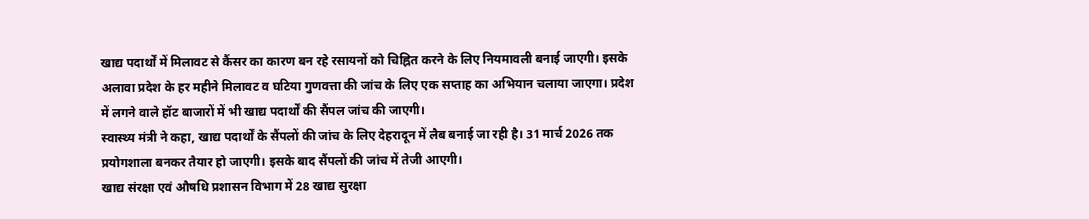खाद्य पदार्थों में मिलावट से कैंसर का कारण बन रहे रसायनों को चिह्नित करने के लिए नियमावली बनाई जाएगी। इसके अलावा प्रदेश के हर महीने मिलावट व घटिया गुणवत्ता की जांच के लिए एक सप्ताह का अभियान चलाया जाएगा। प्रदेश में लगने वाले हॉट बाजारों में भी खाद्य पदार्थों की सैंपल जांच की जाएगी।
स्वास्थ्य मंत्री ने कहा, खाद्य पदार्थों के सैंपलों की जांच के लिए देहरादून में लैब बनाई जा रही है। 31 मार्च 2026 तक प्रयोगशाला बनकर तैयार हो जाएगी। इसके बाद सैंपलों की जांच में तेजी आएगी।
खाद्य संरक्षा एवं औषधि प्रशासन विभाग में 28 खाद्य सुरक्षा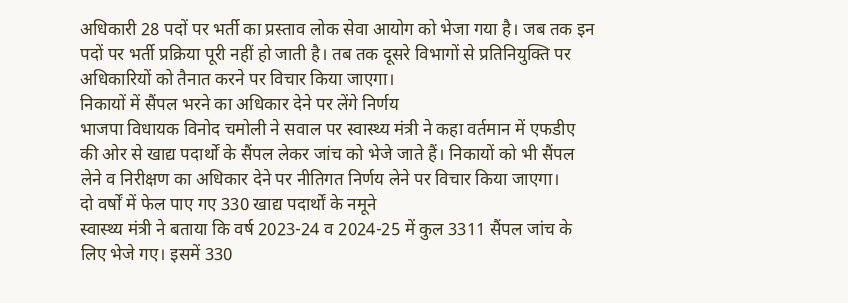अधिकारी 28 पदों पर भर्ती का प्रस्ताव लोक सेवा आयोग को भेजा गया है। जब तक इन पदों पर भर्ती प्रक्रिया पूरी नहीं हो जाती है। तब तक दूसरे विभागों से प्रतिनियुक्ति पर अधिकारियों को तैनात करने पर विचार किया जाएगा।
निकायों में सैंपल भरने का अधिकार देने पर लेंगे निर्णय
भाजपा विधायक विनोद चमोली ने सवाल पर स्वास्थ्य मंत्री ने कहा वर्तमान में एफडीए की ओर से खाद्य पदार्थों के सैंपल लेकर जांच को भेजे जाते हैं। निकायों को भी सैंपल लेने व निरीक्षण का अधिकार देने पर नीतिगत निर्णय लेने पर विचार किया जाएगा।
दो वर्षों में फेल पाए गए 330 खाद्य पदार्थों के नमूने
स्वास्थ्य मंत्री ने बताया कि वर्ष 2023-24 व 2024-25 में कुल 3311 सैंपल जांच के लिए भेजे गए। इसमें 330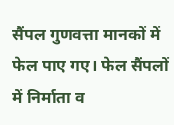सैंपल गुणवत्ता मानकों में फेल पाए गए। फेल सैंपलों में निर्माता व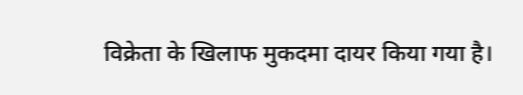विक्रेता के खिलाफ मुकदमा दायर किया गया है।